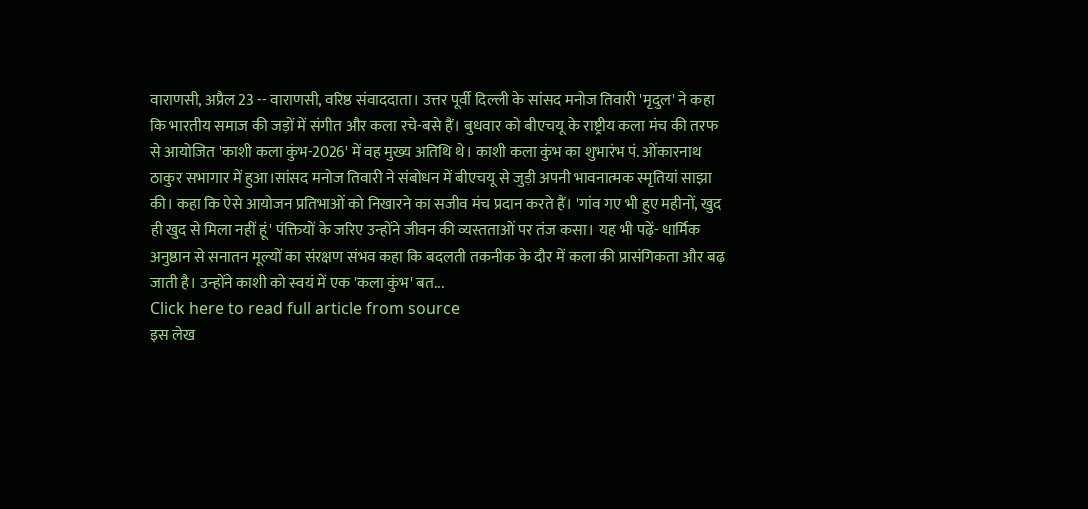वाराणसी, अप्रैल 23 -- वाराणसी, वरिष्ठ संवाददाता। उत्तर पूर्वी दिल्ली के सांसद मनोज तिवारी 'मृदुल' ने कहा कि भारतीय समाज की जड़ों में संगीत और कला रचे-बसे हैं। बुधवार को बीएचयू के राष्ट्रीय कला मंच की तरफ से आयोजित 'काशी कला कुंभ-2026' में वह मुख्य अतिथि थे। काशी कला कुंभ का शुभारंभ पं. ओंकारनाथ ठाकुर सभागार में हुआ।सांसद मनोज तिवारी ने संबोधन में बीएचयू से जुड़ी अपनी भावनात्मक स्मृतियां साझा की। कहा कि ऐसे आयोजन प्रतिभाओं को निखारने का सजीव मंच प्रदान करते हैं। 'गांव गए भी हुए महीनों, खुद ही खुद से मिला नहीं हूं' पंक्तियों के जरिए उन्होंने जीवन की व्यस्तताओं पर तंज कसा। यह भी पढ़ें- धार्मिक अनुष्ठान से सनातन मूल्यों का संरक्षण संभव कहा कि बदलती तकनीक के दौर में कला की प्रासंगिकता और बढ़ जाती है। उन्होंने काशी को स्वयं में एक 'कला कुंभ' बत...
Click here to read full article from source
इस लेख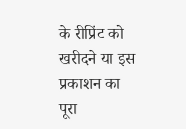के रीप्रिंट को खरीदने या इस प्रकाशन का पूरा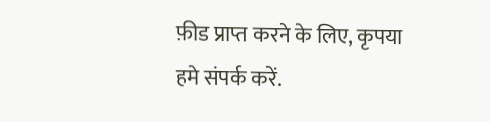फ़ीड प्राप्त करने के लिए, कृपया
हमे संपर्क करें.